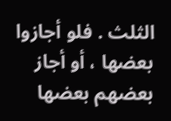الثلث . فلو أجازوا بعضها ، أو أجاز بعضهم بعضها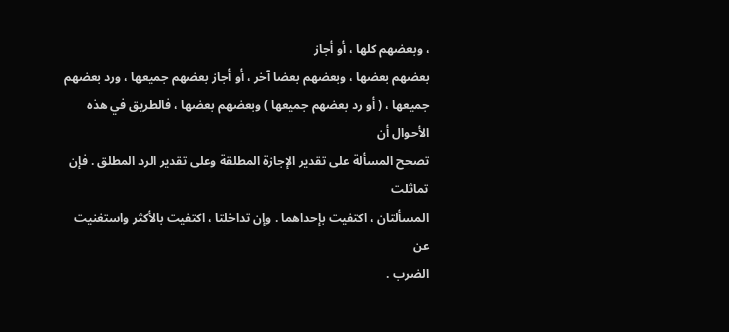، وبعضهم كلها ، أو أجاز
بعضهم بعضها ، وبعضهم بعضا آخر ، أو أجاز بعضهم جميعها ، ورد بعضهم
جميعها ، ( أو رد بعضهم جميعها ) وبعضهم بعضها ، فالطريق في هذه الأحوال أن
تصحح المسألة على تقدير الإجازة المطلقة وعلى تقدير الرد المطلق . فإن تماثلت
المسألتان ، اكتفيت بإحداهما . وإن تداخلتا ، اكتفيت بالأكثر واستغنيت عن
الضرب .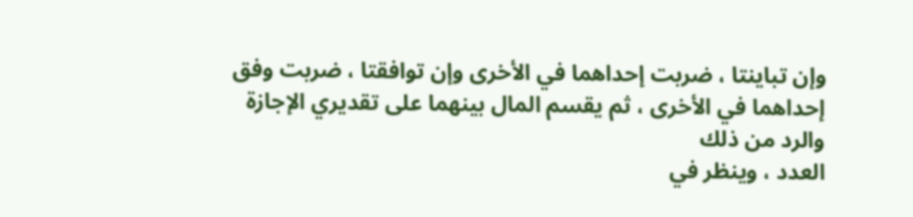وإن تباينتا ، ضربت إحداهما في الأخرى وإن توافقتا ، ضربت وفق
إحداهما في الأخرى ، ثم يقسم المال بينهما على تقديري الإجازة والرد من ذلك
العدد ، وينظر في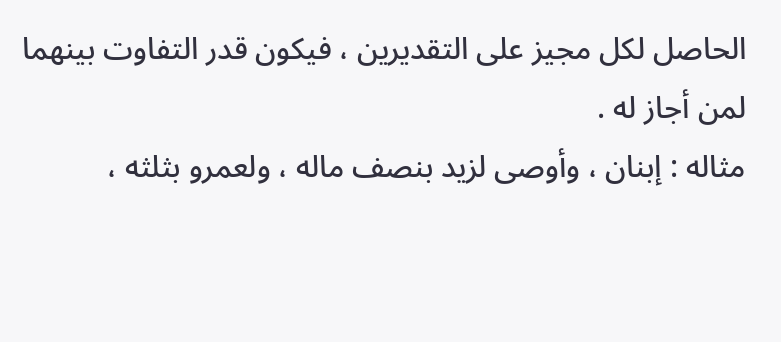الحاصل لكل مجيز على التقديرين ، فيكون قدر التفاوت بينهما
لمن أجاز له .
مثاله : إبنان ، وأوصى لزيد بنصف ماله ، ولعمرو بثلثه ،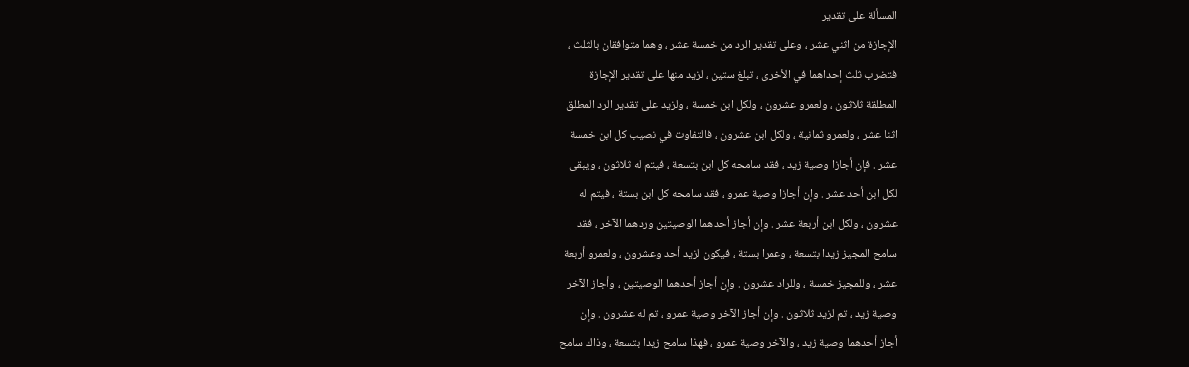المسألة على تقدير
الإجازة من اثني عشر ، وعلى تقدير الرد من خمسة عشر ، وهما متوافقان بالثلث ،
فتضرب ثلث إحداهما في الأخرى ، تبلغ ستين ، لزيد منها على تقدير الإجازة
المطلقة ثلاثون ، ولعمرو عشرون ، ولكل ابن خمسة ، ولزيد على تقدير الرد المطلق
اثنا عشر ، ولعمرو ثمانية ، ولكل ابن عشرون ، فالتفاوت في نصيب كل ابن خمسة
عشر . فإن أجازا وصية زيد ، فقد سامحه كل ابن بتسعة ، فيتم له ثلاثون ، ويبقى
لكل ابن أحد عشر . وإن أجازا وصية عمرو ، فقد سامحه كل ابن بستة ، فيتم له
عشرون ، ولكل ابن أربعة عشر . وإن أجاز أحدهما الوصيتين وردهما الآخر ، فقد
سامح المجيز زيدا بتسعة ، وعمرا بستة ، فيكون لزيد أحد وعشرون ، ولعمرو أربعة
عشر ، وللمجيز خمسة ، وللراد عشرون . وإن أجاز أحدهما الوصيتين ، وأجاز الآخر
وصية زيد ، تم لزيد ثلاثون . وإن أجاز الآخر وصية عمرو ، تم له عشرون . وإن
أجاز أحدهما وصية زيد ، والآخر وصية عمرو ، فهذا سامح زيدا بتسعة ، وذاك سامح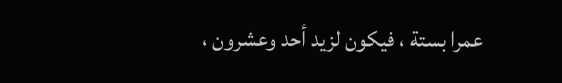عمرا بستة ، فيكون لزيد أحد وعشرون ،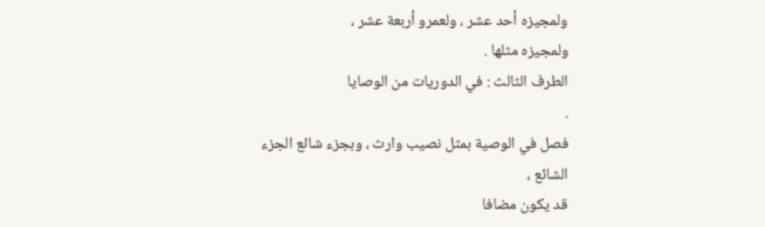ولمجيزه أحد عشر ، ولعمرو أربعة عشر ،
ولمجيزه مثلها .
الطرف الثالث : في الدوريات من الوصايا
.
فصل في الوصية بمثل نصيب وارث ، وبجزء شائع الجزء الشائع ،
قد يكون مضافا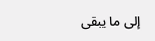إلى ما يبقى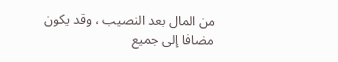من المال بعد النصيب ، وقد يكون مضافا إلى جميع